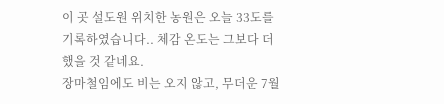이 곳 설도원 위치한 농원은 오늘 33도를 기록하였습니다.. 체감 온도는 그보다 더했을 것 같네요.
장마철임에도 비는 오지 않고, 무더운 7월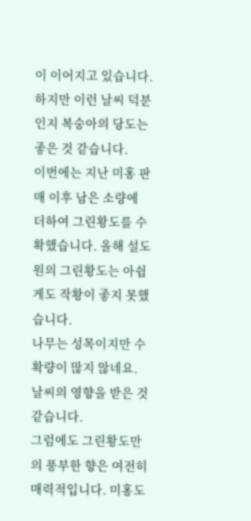이 이어지고 있습니다. 하지만 이런 날씨 덕분인지 복숭아의 당도는 좋은 것 같습니다.
이번에는 지난 미홍 판매 이후 남은 소량에 더하여 그린황도를 수확했습니다. 올해 설도원의 그린황도는 아쉽게도 작황이 좋지 못했습니다.
나무는 성목이지만 수확량이 많지 않네요. 날씨의 영향을 받은 것 같습니다.
그럼에도 그린황도만의 풍부한 향은 여전히 매력적입니다. 미홍도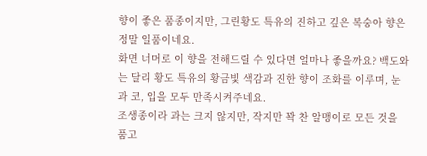향이 좋은 품종이지만, 그린황도 특유의 진하고 깊은 복숭아 향은 정말 일품이네요.
화면 너머로 이 향을 전해드릴 수 있다면 얼마나 좋을까요? 백도와는 달리 황도 특유의 황금빛 색감과 진한 향이 조화를 이루며, 눈과 코, 입을 모두 만족시켜주네요.
조생종이라 과는 크지 않지만, 작지만 꽉 찬 알맹이로 모든 것을 품고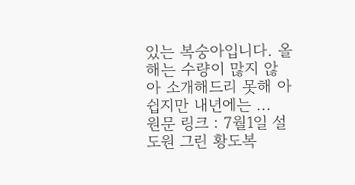있는 복숭아입니다. 올해는 수량이 많지 않아 소개해드리 못해 아쉽지만 내년에는 ...
원문 링크 : 7월1일 설도원 그린 황도복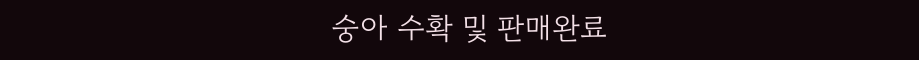숭아 수확 및 판매완료